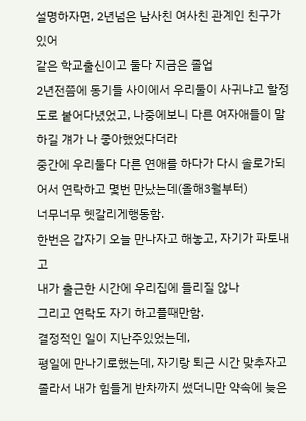설명하자면, 2년넘은 남사친 여사친 관계인 친구가 있어
같은 학교출신이고 둘다 지금은 졸업
2년전쯤에 동기들 사이에서 우리둘이 사귀냐고 할정도로 붙어다녔었고, 나중에보니 다른 여자애들이 말하길 걔가 나 좋아했었다더라
중간에 우리둘다 다른 연애를 하다가 다시 솔로가되어서 연락하고 몇번 만났는데(올해3월부터)
너무너무 헷갈리게행동함.
한번은 갑자기 오늘 만나자고 해놓고, 자기가 파토내고
내가 출근한 시간에 우리집에 들리질 않나
그리고 연락도 자기 하고플때만함.
결정적인 일이 지난주있었는데,
평일에 만나기로했는데, 자기랑 퇴근 시간 맞추자고 졸라서 내가 힘들게 반차까지 썼더니만 약속에 늦은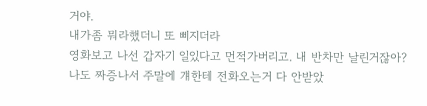거야.
내가좀 뭐라했더니 또 삐지더라
영화보고 나선 갑자기 일있다고 먼적가버리고. 내 반차만 날린거잖아?
나도 짜증나서 주말에 걔한테 전화오는거 다 안받았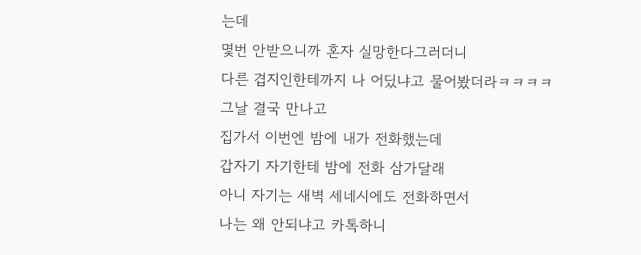는데
몇번 안받으니까 혼자 실망한다그러더니
다른 겹지인한테까지 나 어딨냐고 물어봤더라ㅋㅋㅋㅋ
그날 결국 만나고
집가서 이번엔 밤에 내가 전화했는데
갑자기 자기한테 밤에 전화 삼가달래
아니 자기는 새벽 세네시에도 전화하면서
나는 왜 안되냐고 카톡하니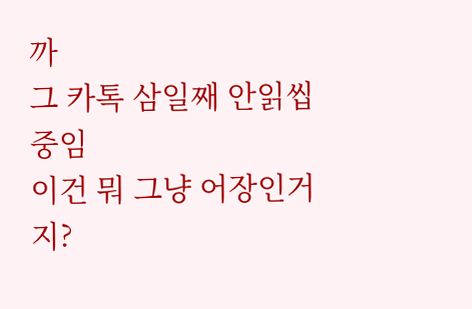까
그 카톡 삼일째 안읽씹중임
이건 뭐 그냥 어장인거지?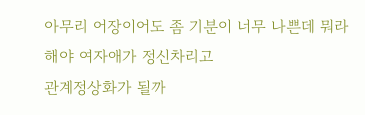아무리 어장이어도 좀 기분이 너무 나쁜데 뭐라해야 여자애가 정신차리고
관계정상화가 될까